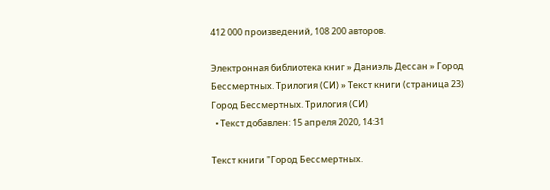412 000 произведений, 108 200 авторов.

Электронная библиотека книг » Даниэль Дессан » Город Бессмертных. Трилогия (СИ) » Текст книги (страница 23)
Город Бессмертных. Трилогия (СИ)
  • Текст добавлен: 15 апреля 2020, 14:31

Текст книги "Город Бессмертных.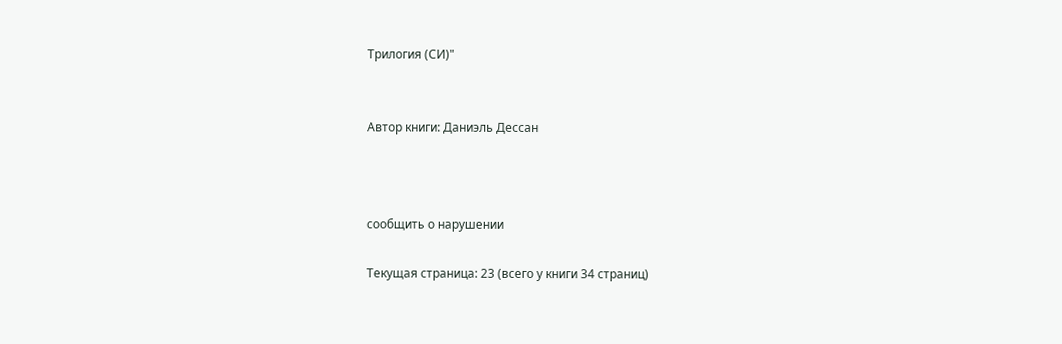Трилогия (СИ)"


Автор книги: Даниэль Дессан



сообщить о нарушении

Текущая страница: 23 (всего у книги 34 страниц)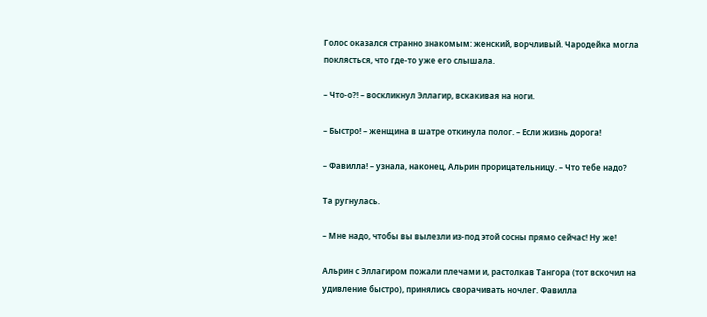Голос оказался странно знакомым: женский, ворчливый. Чародейка могла поклясться, что где-то уже его слышала.

– Что-о?! – воскликнул Эллагир, вскакивая на ноги.

– Быстро! – женщина в шатре откинула полог. – Если жизнь дорога!

– Фавилла! – узнала, наконец, Альрин прорицательницу. – Что тебе надо?

Та ругнулась.

– Мне надо, чтобы вы вылезли из-под этой сосны прямо сейчас! Ну же!

Альрин с Эллагиром пожали плечами и, растолкав Тангора (тот вскочил на удивление быстро), принялись сворачивать ночлег. Фавилла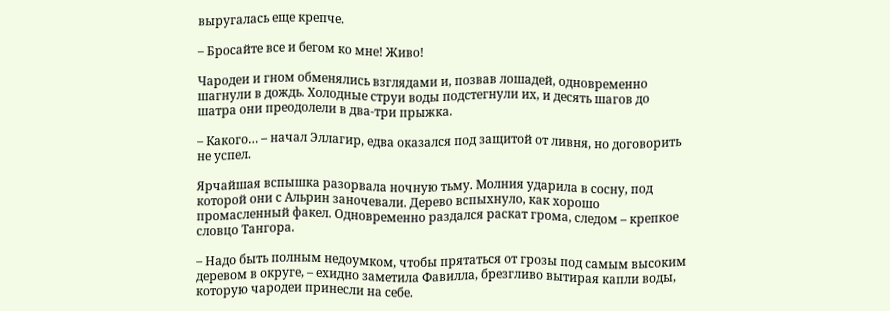выругалась еще крепче.

– Бросайте все и бегом ко мне! Живо!

Чародеи и гном обменялись взглядами и, позвав лошадей, одновременно шагнули в дождь. Холодные струи воды подстегнули их, и десять шагов до шатра они преодолели в два-три прыжка.

– Какого… – начал Эллагир, едва оказался под защитой от ливня, но договорить не успел.

Ярчайшая вспышка разорвала ночную тьму. Молния ударила в сосну, под которой они с Альрин заночевали. Дерево вспыхнуло, как хорошо промасленный факел. Одновременно раздался раскат грома, следом – крепкое словцо Тангора.

– Надо быть полным недоумком, чтобы прятаться от грозы под самым высоким деревом в округе, – ехидно заметила Фавилла, брезгливо вытирая капли воды, которую чародеи принесли на себе.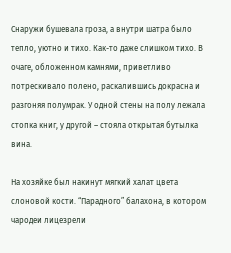Снаружи бушевала гроза, а внутри шатра было тепло, уютно и тихо. Как-то даже слишком тихо. В очаге, обложенном камнями, приветливо потрескивало полено, раскалившись докрасна и разгоняя полумрак. У одной стены на полу лежала стопка книг, у другой – стояла открытая бутылка вина.

На хозяйке был накинут мягкий халат цвета слоновой кости. “Парадного” балахона, в котором чародеи лицезрели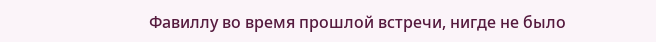Фавиллу во время прошлой встречи, нигде не было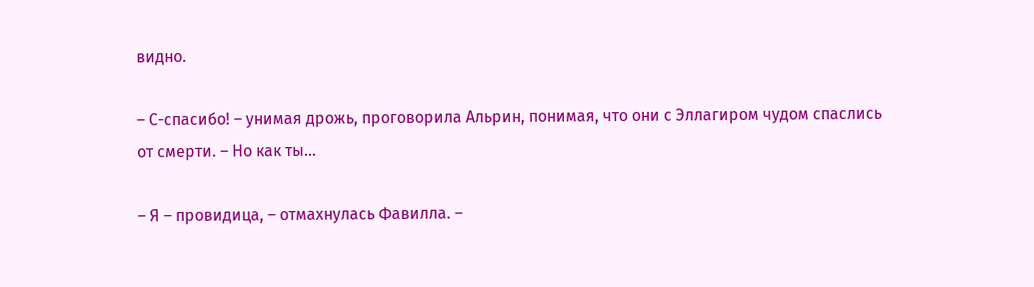видно.

– С-спасибо! – унимая дрожь, проговорила Альрин, понимая, что они с Эллагиром чудом спаслись от смерти. – Но как ты…

– Я – провидица, – отмахнулась Фавилла. –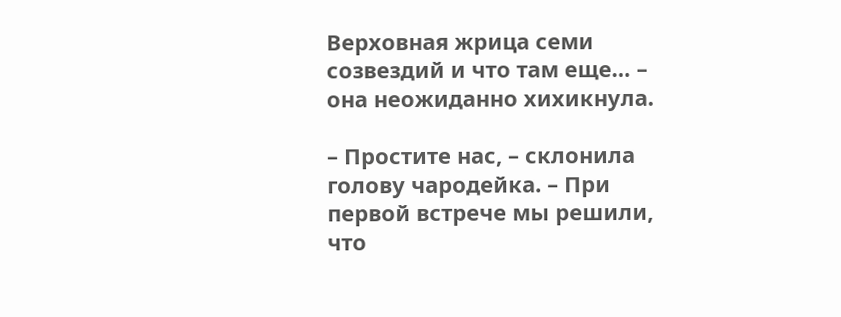Верховная жрица семи созвездий и что там еще… – она неожиданно хихикнула.

– Простите нас, – склонила голову чародейка. – При первой встрече мы решили, что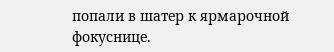попали в шатер к ярмарочной фокуснице.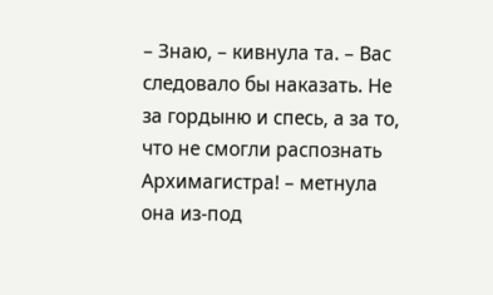– Знаю, – кивнула та. – Вас следовало бы наказать. Не за гордыню и спесь, а за то, что не смогли распознать Архимагистра! – метнула она из-под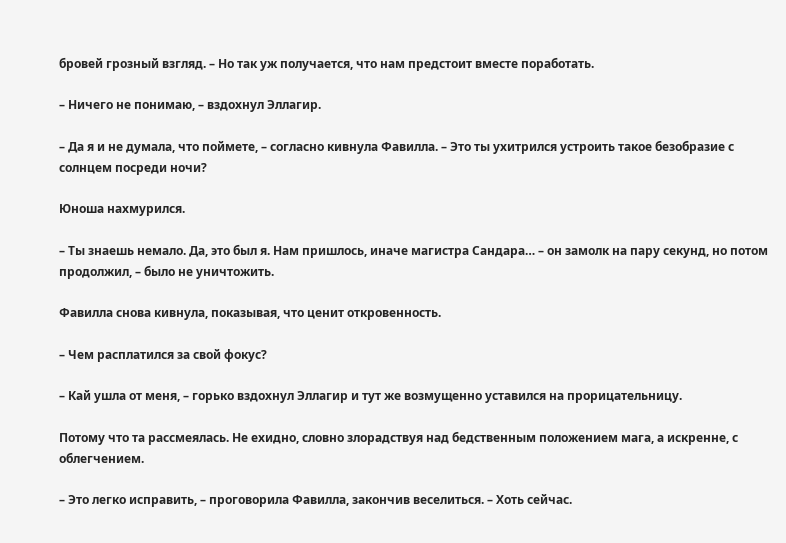бровей грозный взгляд. – Но так уж получается, что нам предстоит вместе поработать.

– Ничего не понимаю, – вздохнул Эллагир.

– Да я и не думала, что поймете, – согласно кивнула Фавилла. – Это ты ухитрился устроить такое безобразие с солнцем посреди ночи?

Юноша нахмурился.

– Ты знаешь немало. Да, это был я. Нам пришлось, иначе магистра Сандара… – он замолк на пару секунд, но потом продолжил, – было не уничтожить.

Фавилла снова кивнула, показывая, что ценит откровенность.

– Чем расплатился за свой фокус?

– Кай ушла от меня, – горько вздохнул Эллагир и тут же возмущенно уставился на прорицательницу.

Потому что та рассмеялась. Не ехидно, словно злорадствуя над бедственным положением мага, а искренне, с облегчением.

– Это легко исправить, – проговорила Фавилла, закончив веселиться. – Хоть сейчас.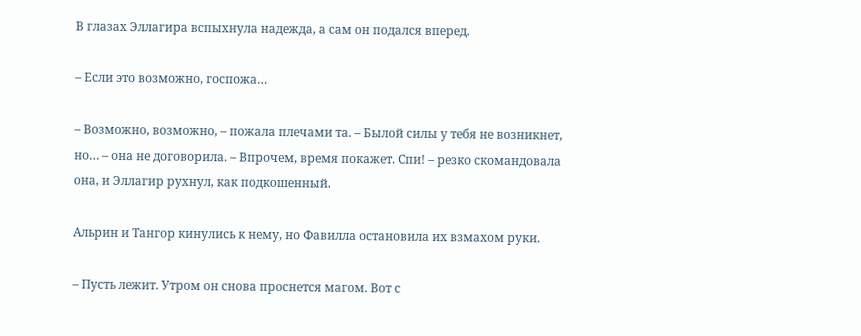В глазах Эллагира вспыхнула надежда, а сам он подался вперед.

– Если это возможно, госпожа…

– Возможно, возможно, – пожала плечами та. – Былой силы у тебя не возникнет, но… – она не договорила. – Впрочем, время покажет. Спи! – резко скомандовала она, и Эллагир рухнул, как подкошенный.

Альрин и Тангор кинулись к нему, но Фавилла остановила их взмахом руки.

– Пусть лежит. Утром он снова проснется магом. Вот с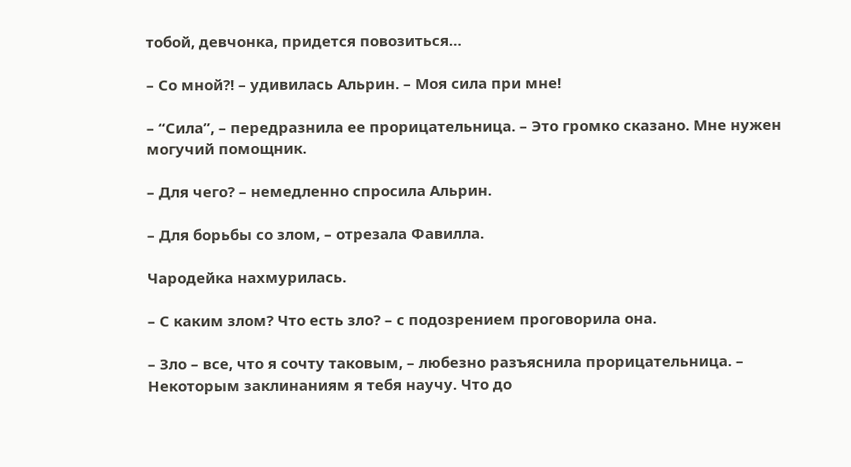тобой, девчонка, придется повозиться…

– Со мной?! – удивилась Альрин. – Моя сила при мне!

– “Сила”, – передразнила ее прорицательница. – Это громко сказано. Мне нужен могучий помощник.

– Для чего? – немедленно спросила Альрин.

– Для борьбы со злом, – отрезала Фавилла.

Чародейка нахмурилась.

– С каким злом? Что есть зло? – с подозрением проговорила она.

– Зло – все, что я сочту таковым, – любезно разъяснила прорицательница. – Некоторым заклинаниям я тебя научу. Что до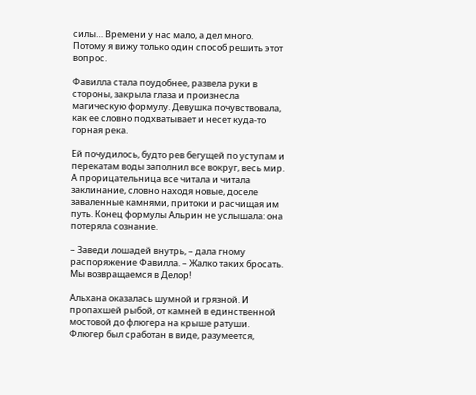силы… Времени у нас мало, а дел много. Потому я вижу только один способ решить этот вопрос.

Фавилла стала поудобнее, развела руки в стороны, закрыла глаза и произнесла магическую формулу. Девушка почувствовала, как ее словно подхватывает и несет куда-то горная река.

Ей почудилось, будто рев бегущей по уступам и перекатам воды заполнил все вокруг, весь мир. А прорицательница все читала и читала заклинание, словно находя новые, доселе заваленные камнями, притоки и расчищая им путь. Конец формулы Альрин не услышала: она потеряла сознание.

– Заведи лошадей внутрь, – дала гному распоряжение Фавилла. – Жалко таких бросать. Мы возвращаемся в Делор!

Альхана оказалась шумной и грязной. И пропахшей рыбой, от камней в единственной мостовой до флюгера на крыше ратуши. Флюгер был сработан в виде, разумеется,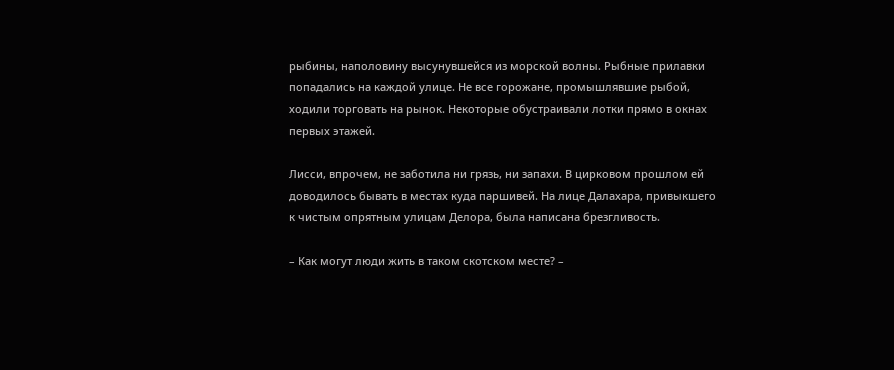рыбины, наполовину высунувшейся из морской волны. Рыбные прилавки попадались на каждой улице. Не все горожане, промышлявшие рыбой, ходили торговать на рынок. Некоторые обустраивали лотки прямо в окнах первых этажей.

Лисси, впрочем, не заботила ни грязь, ни запахи. В цирковом прошлом ей доводилось бывать в местах куда паршивей. На лице Далахара, привыкшего к чистым опрятным улицам Делора, была написана брезгливость.

– Как могут люди жить в таком скотском месте? –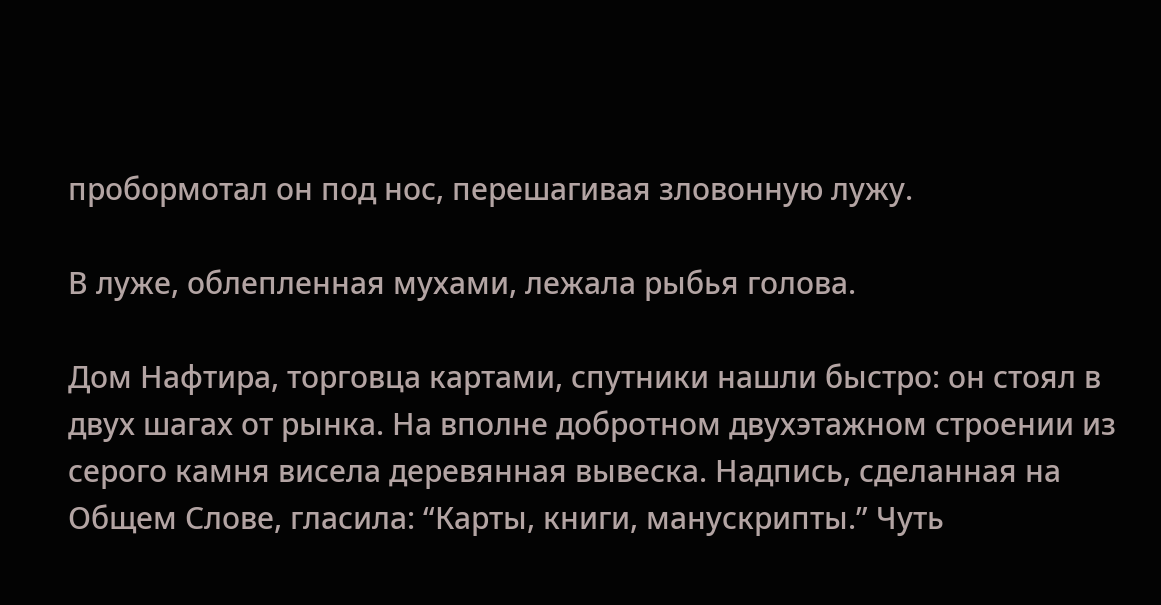пробормотал он под нос, перешагивая зловонную лужу.

В луже, облепленная мухами, лежала рыбья голова.

Дом Нафтира, торговца картами, спутники нашли быстро: он стоял в двух шагах от рынка. На вполне добротном двухэтажном строении из серого камня висела деревянная вывеска. Надпись, сделанная на Общем Слове, гласила: “Карты, книги, манускрипты.” Чуть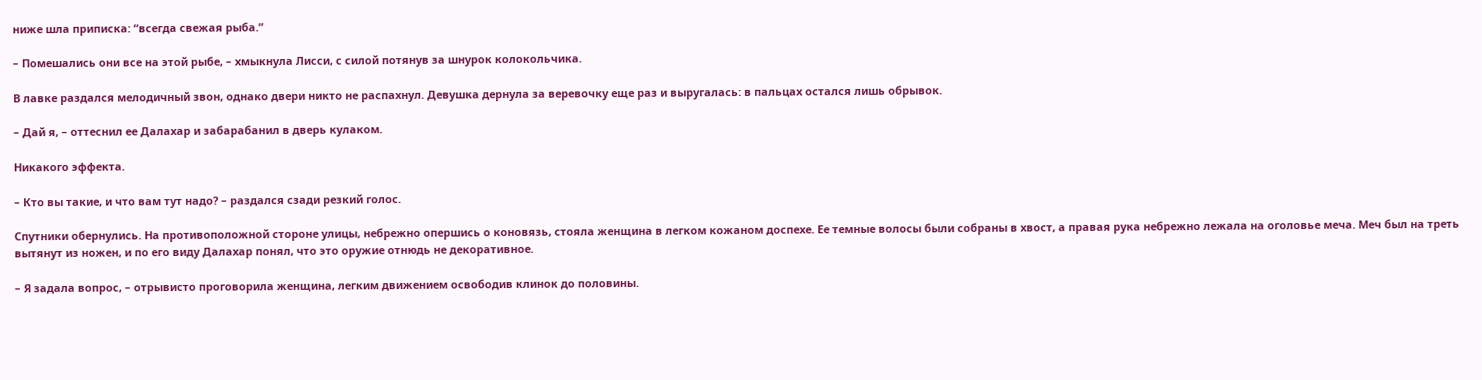ниже шла приписка: “всегда свежая рыба.”

– Помешались они все на этой рыбе, – хмыкнула Лисси, с силой потянув за шнурок колокольчика.

В лавке раздался мелодичный звон, однако двери никто не распахнул. Девушка дернула за веревочку еще раз и выругалась: в пальцах остался лишь обрывок.

– Дай я, – оттеснил ее Далахар и забарабанил в дверь кулаком.

Никакого эффекта.

– Кто вы такие, и что вам тут надо? – раздался сзади резкий голос.

Спутники обернулись. На противоположной стороне улицы, небрежно опершись о коновязь, стояла женщина в легком кожаном доспехе. Ее темные волосы были собраны в хвост, а правая рука небрежно лежала на оголовье меча. Меч был на треть вытянут из ножен, и по его виду Далахар понял, что это оружие отнюдь не декоративное.

– Я задала вопрос, – отрывисто проговорила женщина, легким движением освободив клинок до половины.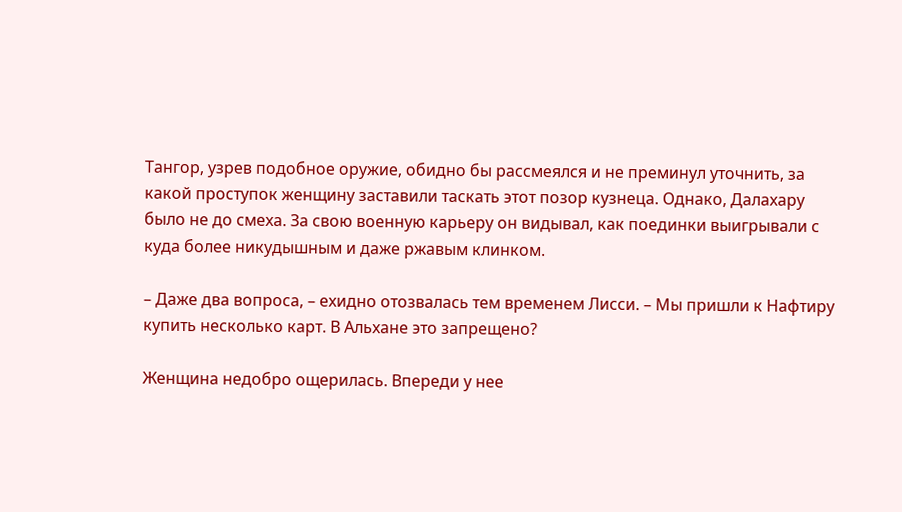Тангор, узрев подобное оружие, обидно бы рассмеялся и не преминул уточнить, за какой проступок женщину заставили таскать этот позор кузнеца. Однако, Далахару было не до смеха. За свою военную карьеру он видывал, как поединки выигрывали с куда более никудышным и даже ржавым клинком.

– Даже два вопроса, – ехидно отозвалась тем временем Лисси. – Мы пришли к Нафтиру купить несколько карт. В Альхане это запрещено?

Женщина недобро ощерилась. Впереди у нее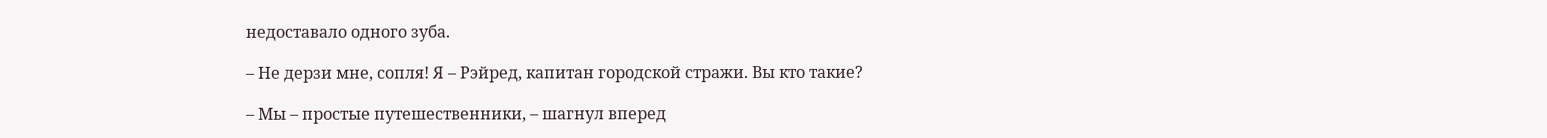недоставало одного зуба.

– Не дерзи мне, сопля! Я – Рэйред, капитан городской стражи. Вы кто такие?

– Мы – простые путешественники, – шагнул вперед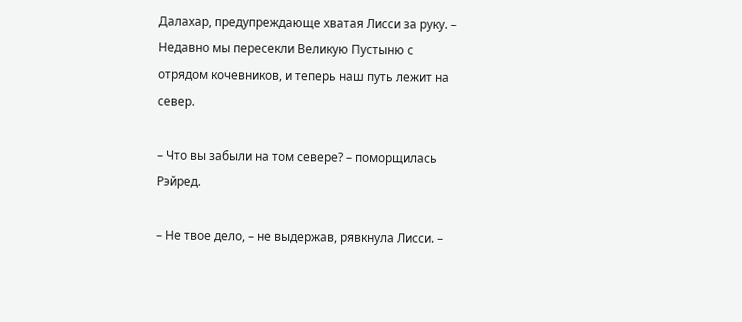Далахар, предупреждающе хватая Лисси за руку. – Недавно мы пересекли Великую Пустыню с отрядом кочевников, и теперь наш путь лежит на север.

– Что вы забыли на том севере? – поморщилась Рэйред.

– Не твое дело, – не выдержав, рявкнула Лисси. –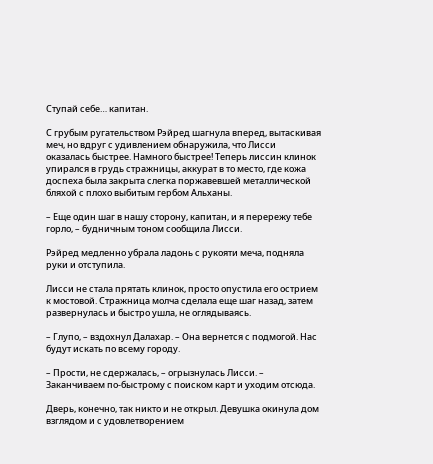Ступай себе… капитан.

С грубым ругательством Рэйред шагнула вперед, вытаскивая меч, но вдруг с удивлением обнаружила, что Лисси оказалась быстрее. Намного быстрее! Теперь лиссин клинок упирался в грудь стражницы, аккурат в то место, где кожа доспеха была закрыта слегка поржавевшей металлической бляхой с плохо выбитым гербом Альханы.

– Еще один шаг в нашу сторону, капитан, и я перережу тебе горло, – будничным тоном сообщила Лисси.

Рэйред медленно убрала ладонь с рукояти меча, подняла руки и отступила.

Лисси не стала прятать клинок, просто опустила его острием к мостовой. Стражница молча сделала еще шаг назад, затем развернулась и быстро ушла, не оглядываясь.

– Глупо, – вздохнул Далахар. – Она вернется с подмогой. Нас будут искать по всему городу.

– Прости, не сдержалась, – огрызнулась Лисси. – Заканчиваем по-быстрому с поиском карт и уходим отсюда.

Дверь, конечно, так никто и не открыл. Девушка окинула дом взглядом и с удовлетворением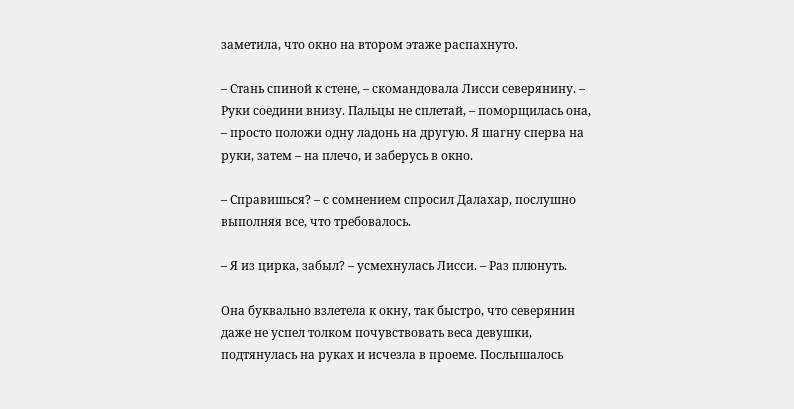заметила, что окно на втором этаже распахнуто.

– Стань спиной к стене, – скомандовала Лисси северянину. – Руки соедини внизу. Пальцы не сплетай, – поморщилась она, – просто положи одну ладонь на другую. Я шагну сперва на руки, затем – на плечо, и заберусь в окно.

– Справишься? – с сомнением спросил Далахар, послушно выполняя все, что требовалось.

– Я из цирка, забыл? – усмехнулась Лисси. – Раз плюнуть.

Она буквально взлетела к окну, так быстро, что северянин даже не успел толком почувствовать веса девушки, подтянулась на руках и исчезла в проеме. Послышалось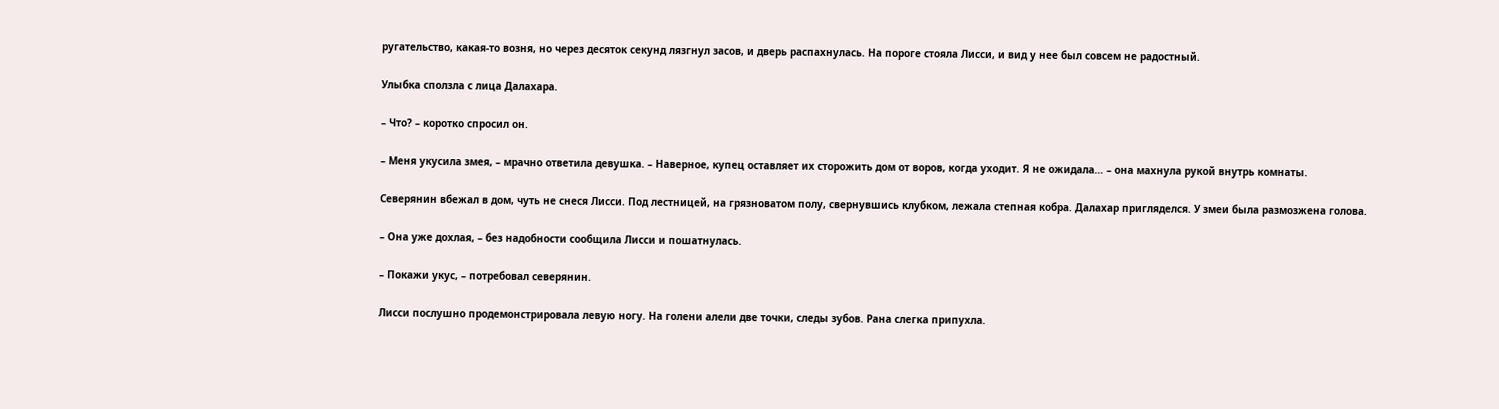ругательство, какая-то возня, но через десяток секунд лязгнул засов, и дверь распахнулась. На пороге стояла Лисси, и вид у нее был совсем не радостный.

Улыбка сползла с лица Далахара.

– Что? – коротко спросил он.

– Меня укусила змея, – мрачно ответила девушка. – Наверное, купец оставляет их сторожить дом от воров, когда уходит. Я не ожидала… – она махнула рукой внутрь комнаты.

Северянин вбежал в дом, чуть не снеся Лисси. Под лестницей, на грязноватом полу, свернувшись клубком, лежала степная кобра. Далахар пригляделся. У змеи была размозжена голова.

– Она уже дохлая, – без надобности сообщила Лисси и пошатнулась.

– Покажи укус, – потребовал северянин.

Лисси послушно продемонстрировала левую ногу. На голени алели две точки, следы зубов. Рана слегка припухла.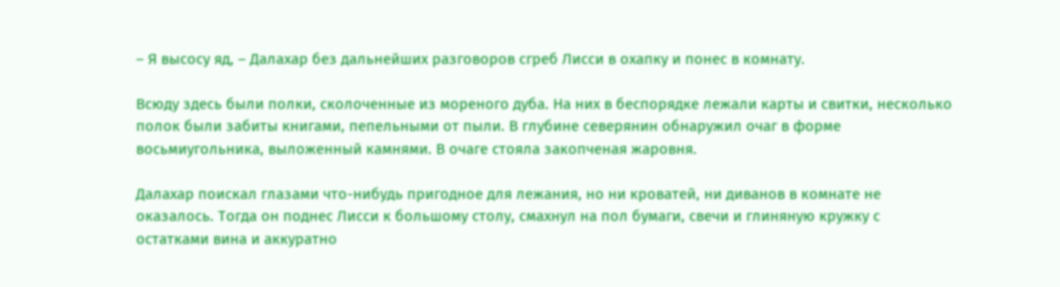– Я высосу яд, – Далахар без дальнейших разговоров сгреб Лисси в охапку и понес в комнату.

Всюду здесь были полки, сколоченные из мореного дуба. На них в беспорядке лежали карты и свитки, несколько полок были забиты книгами, пепельными от пыли. В глубине северянин обнаружил очаг в форме восьмиугольника, выложенный камнями. В очаге стояла закопченая жаровня.

Далахар поискал глазами что-нибудь пригодное для лежания, но ни кроватей, ни диванов в комнате не оказалось. Тогда он поднес Лисси к большому столу, смахнул на пол бумаги, свечи и глиняную кружку с остатками вина и аккуратно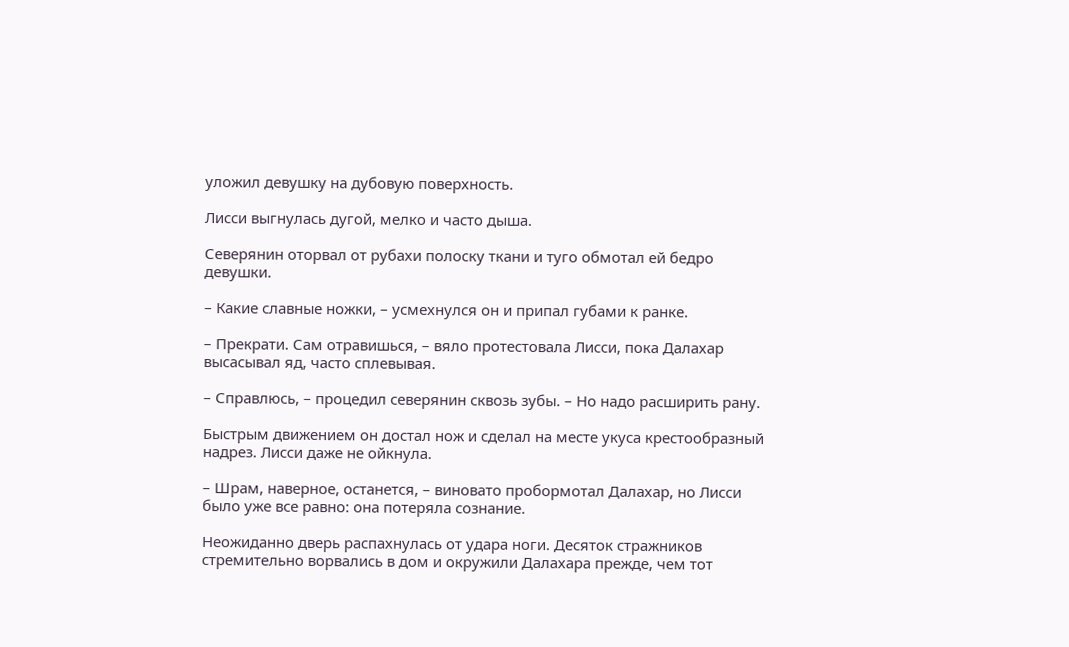уложил девушку на дубовую поверхность.

Лисси выгнулась дугой, мелко и часто дыша.

Северянин оторвал от рубахи полоску ткани и туго обмотал ей бедро девушки.

– Какие славные ножки, – усмехнулся он и припал губами к ранке.

– Прекрати. Сам отравишься, – вяло протестовала Лисси, пока Далахар высасывал яд, часто сплевывая.

– Справлюсь, – процедил северянин сквозь зубы. – Но надо расширить рану.

Быстрым движением он достал нож и сделал на месте укуса крестообразный надрез. Лисси даже не ойкнула.

– Шрам, наверное, останется, – виновато пробормотал Далахар, но Лисси было уже все равно: она потеряла сознание.

Неожиданно дверь распахнулась от удара ноги. Десяток стражников стремительно ворвались в дом и окружили Далахара прежде, чем тот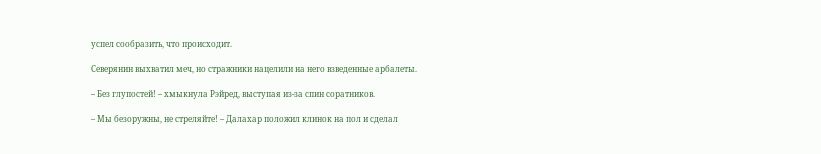успел сообразить, что происходит.

Северянин выхватил меч, но стражники нацелили на него взведенные арбалеты.

– Без глупостей! – хмыкнула Рэйред, выступая из-за спин соратников.

– Мы безоружны, не стреляйте! – Далахар положил клинок на пол и сделал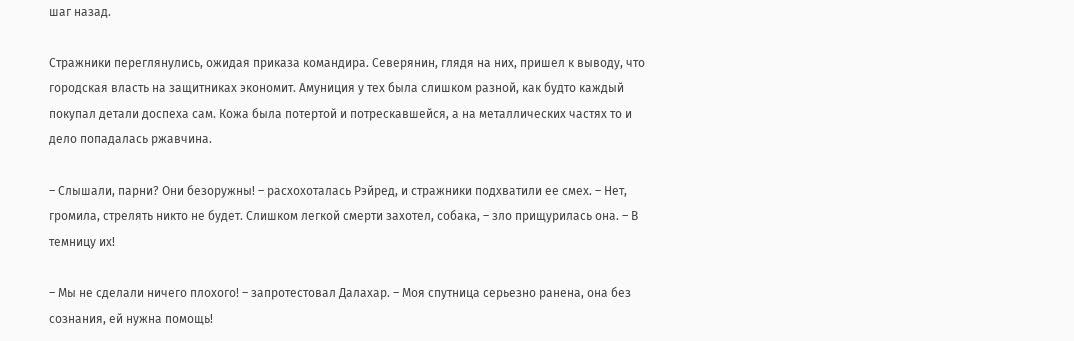шаг назад.

Стражники переглянулись, ожидая приказа командира. Северянин, глядя на них, пришел к выводу, что городская власть на защитниках экономит. Амуниция у тех была слишком разной, как будто каждый покупал детали доспеха сам. Кожа была потертой и потрескавшейся, а на металлических частях то и дело попадалась ржавчина.

– Слышали, парни? Они безоружны! – расхохоталась Рэйред, и стражники подхватили ее смех. – Нет, громила, стрелять никто не будет. Слишком легкой смерти захотел, собака, – зло прищурилась она. – В темницу их!

– Мы не сделали ничего плохого! – запротестовал Далахар. – Моя спутница серьезно ранена, она без сознания, ей нужна помощь!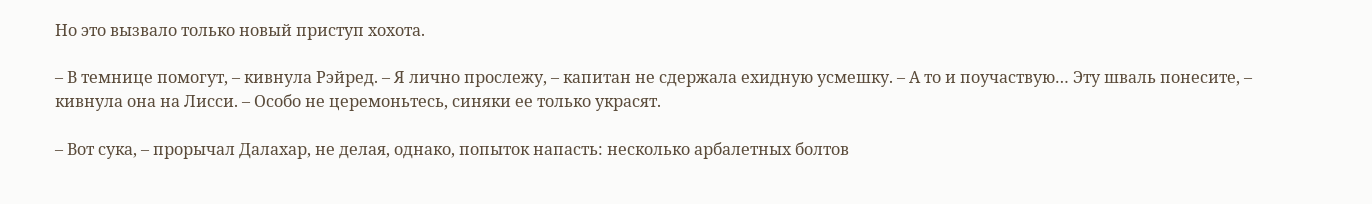Но это вызвало только новый приступ хохота.

– В темнице помогут, – кивнула Рэйред. – Я лично прослежу, – капитан не сдержала ехидную усмешку. – А то и поучаствую… Эту шваль понесите, – кивнула она на Лисси. – Особо не церемоньтесь, синяки ее только украсят.

– Вот сука, – прорычал Далахар, не делая, однако, попыток напасть: несколько арбалетных болтов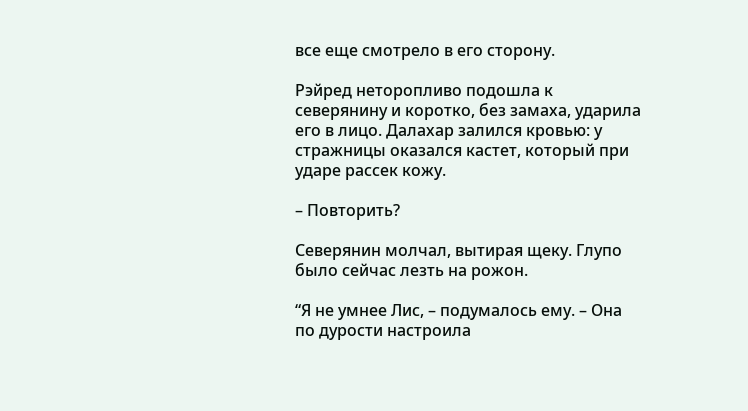все еще смотрело в его сторону.

Рэйред неторопливо подошла к северянину и коротко, без замаха, ударила его в лицо. Далахар залился кровью: у стражницы оказался кастет, который при ударе рассек кожу.

– Повторить?

Северянин молчал, вытирая щеку. Глупо было сейчас лезть на рожон.

“Я не умнее Лис, – подумалось ему. – Она по дурости настроила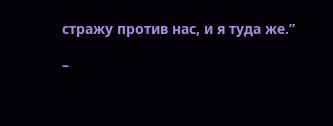стражу против нас, и я туда же.”

–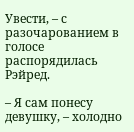Увести, – с разочарованием в голосе распорядилась Рэйред.

– Я сам понесу девушку, – холодно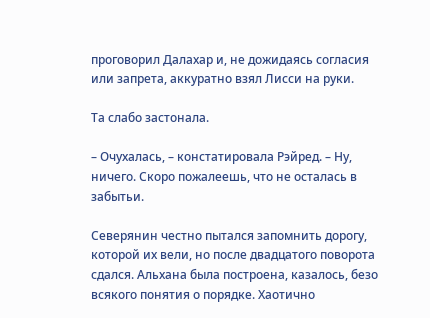проговорил Далахар и, не дожидаясь согласия или запрета, аккуратно взял Лисси на руки.

Та слабо застонала.

– Очухалась, – констатировала Рэйред. – Ну, ничего. Скоро пожалеешь, что не осталась в забытьи.

Северянин честно пытался запомнить дорогу, которой их вели, но после двадцатого поворота сдался. Альхана была построена, казалось, безо всякого понятия о порядке. Хаотично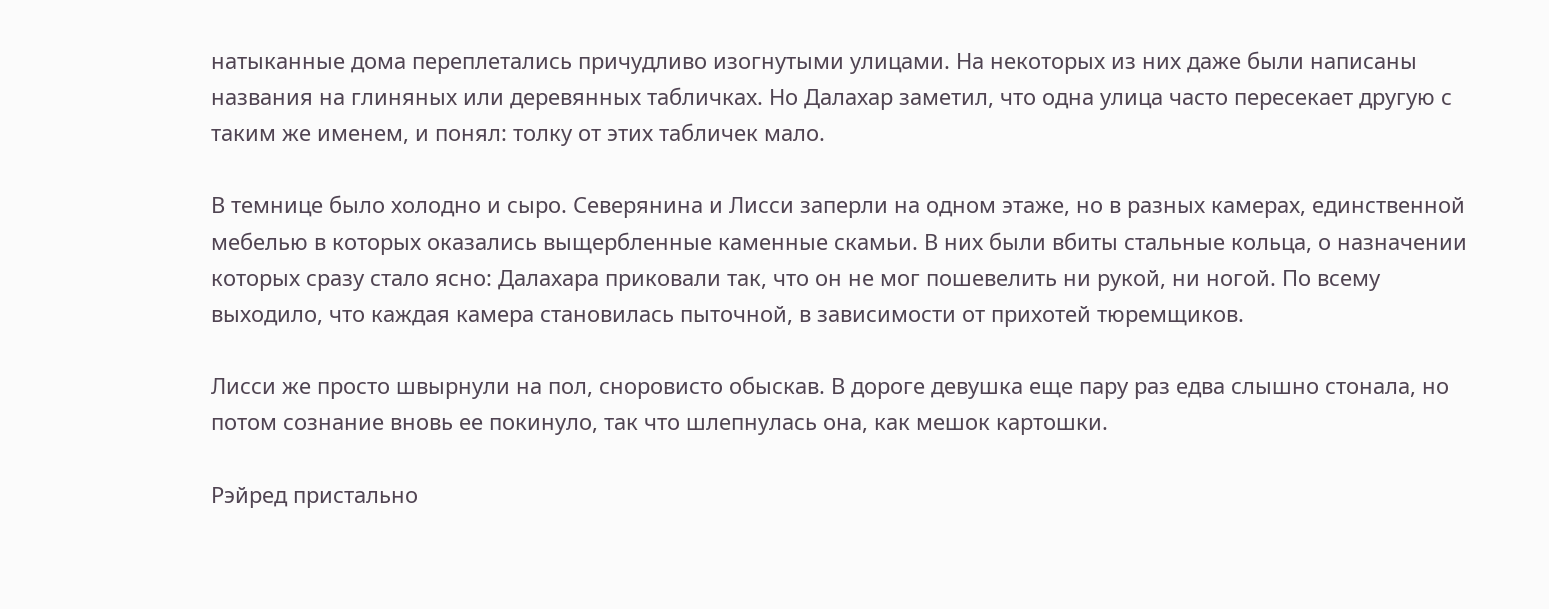натыканные дома переплетались причудливо изогнутыми улицами. На некоторых из них даже были написаны названия на глиняных или деревянных табличках. Но Далахар заметил, что одна улица часто пересекает другую с таким же именем, и понял: толку от этих табличек мало.

В темнице было холодно и сыро. Северянина и Лисси заперли на одном этаже, но в разных камерах, единственной мебелью в которых оказались выщербленные каменные скамьи. В них были вбиты стальные кольца, о назначении которых сразу стало ясно: Далахара приковали так, что он не мог пошевелить ни рукой, ни ногой. По всему выходило, что каждая камера становилась пыточной, в зависимости от прихотей тюремщиков.

Лисси же просто швырнули на пол, сноровисто обыскав. В дороге девушка еще пару раз едва слышно стонала, но потом сознание вновь ее покинуло, так что шлепнулась она, как мешок картошки.

Рэйред пристально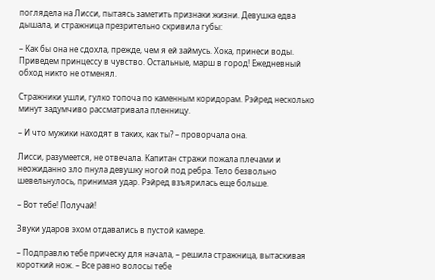поглядела на Лисси, пытаясь заметить признаки жизни. Девушка едва дышала, и стражница презрительно скривила губы:

– Как бы она не сдохла, прежде, чем я ей займусь. Хока, принеси воды. Приведем принцессу в чувство. Остальные, марш в город! Ежедневный обход никто не отменял.

Стражники ушли, гулко топоча по каменным коридорам. Рэйред несколько минут задумчиво рассматривала пленницу.

– И что мужики находят в таких, как ты? – проворчала она.

Лисси, разумеется, не отвечала. Капитан стражи пожала плечами и неожиданно зло пнула девушку ногой под ребра. Тело безвольно шевельнулось, принимая удар. Рэйред взъярилась еще больше.

– Вот тебе! Получай!

Звуки ударов эхом отдавались в пустой камере.

– Подправлю тебе прическу для начала, – решила стражница, вытаскивая короткий нож. – Все равно волосы тебе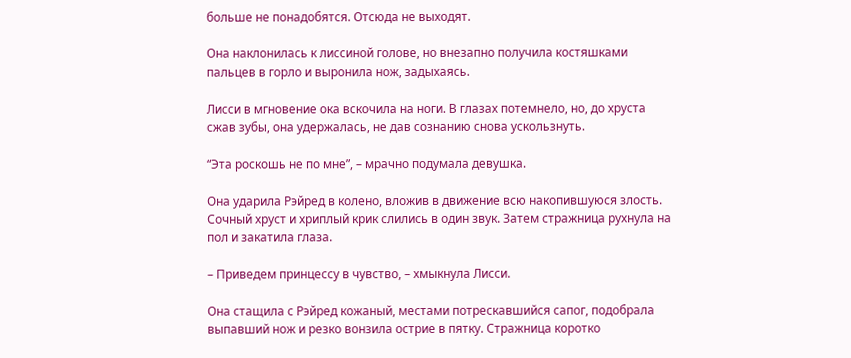больше не понадобятся. Отсюда не выходят.

Она наклонилась к лиссиной голове, но внезапно получила костяшками пальцев в горло и выронила нож, задыхаясь.

Лисси в мгновение ока вскочила на ноги. В глазах потемнело, но, до хруста сжав зубы, она удержалась, не дав сознанию снова ускользнуть.

“Эта роскошь не по мне”, – мрачно подумала девушка.

Она ударила Рэйред в колено, вложив в движение всю накопившуюся злость. Сочный хруст и хриплый крик слились в один звук. Затем стражница рухнула на пол и закатила глаза.

– Приведем принцессу в чувство, – хмыкнула Лисси.

Она стащила с Рэйред кожаный, местами потрескавшийся сапог, подобрала выпавший нож и резко вонзила острие в пятку. Стражница коротко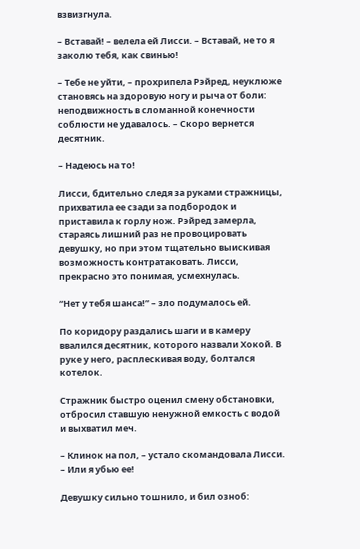взвизгнула.

– Вставай! – велела ей Лисси. – Вставай, не то я заколю тебя, как свинью!

– Тебе не уйти, – прохрипела Рэйред, неуклюже становясь на здоровую ногу и рыча от боли: неподвижность в сломанной конечности соблюсти не удавалось. – Скоро вернется десятник.

– Надеюсь на то!

Лисси, бдительно следя за руками стражницы, прихватила ее сзади за подбородок и приставила к горлу нож. Рэйред замерла, стараясь лишний раз не провоцировать девушку, но при этом тщательно выискивая возможность контратаковать. Лисси, прекрасно это понимая, усмехнулась.

“Нет у тебя шанса!” – зло подумалось ей.

По коридору раздались шаги и в камеру ввалился десятник, которого назвали Хокой. В руке у него, расплескивая воду, болтался котелок.

Стражник быстро оценил смену обстановки, отбросил ставшую ненужной емкость с водой и выхватил меч.

– Клинок на пол, – устало скомандовала Лисси. – Или я убью ее!

Девушку сильно тошнило, и бил озноб: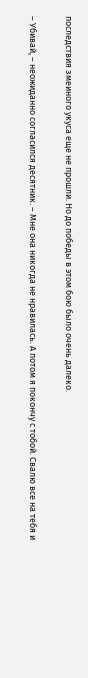последствия змеиного укуса еще не прошли. Но до победы в этом бою было очень далеко.

– Убивай, – неожиданно согласился десятник. – Мне она никогда не нравилась. А потом я покончу с тобой. Свалю все на тебя и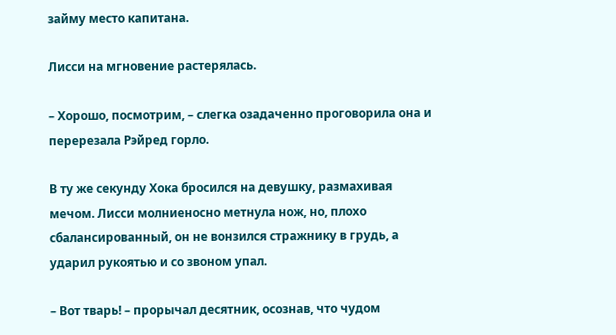займу место капитана.

Лисси на мгновение растерялась.

– Хорошо, посмотрим, – слегка озадаченно проговорила она и перерезала Рэйред горло.

В ту же секунду Хока бросился на девушку, размахивая мечом. Лисси молниеносно метнула нож, но, плохо сбалансированный, он не вонзился стражнику в грудь, а ударил рукоятью и со звоном упал.

– Вот тварь! – прорычал десятник, осознав, что чудом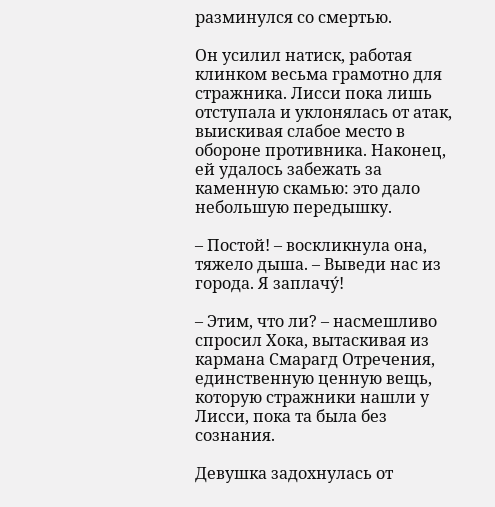разминулся со смертью.

Он усилил натиск, работая клинком весьма грамотно для стражника. Лисси пока лишь отступала и уклонялась от атак, выискивая слабое место в обороне противника. Наконец, ей удалось забежать за каменную скамью: это дало небольшую передышку.

– Постой! – воскликнула она, тяжело дыша. – Выведи нас из города. Я заплачу́!

– Этим, что ли? – насмешливо спросил Хока, вытаскивая из кармана Смарагд Отречения, единственную ценную вещь, которую стражники нашли у Лисси, пока та была без сознания.

Девушка задохнулась от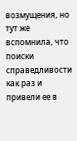возмущения, но тут же вспомнила, что поиски справедливости как раз и привели ее в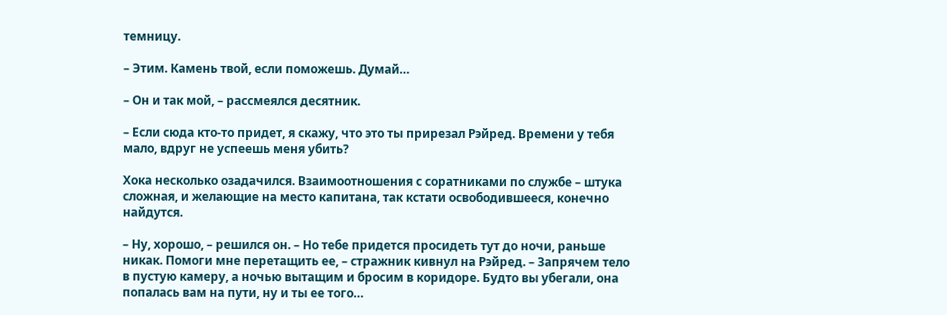темницу.

– Этим. Камень твой, если поможешь. Думай…

– Он и так мой, – рассмеялся десятник.

– Если сюда кто-то придет, я скажу, что это ты прирезал Рэйред. Времени у тебя мало, вдруг не успеешь меня убить?

Хока несколько озадачился. Взаимоотношения с соратниками по службе – штука сложная, и желающие на место капитана, так кстати освободившееся, конечно найдутся.

– Ну, хорошо, – решился он. – Но тебе придется просидеть тут до ночи, раньше никак. Помоги мне перетащить ее, – стражник кивнул на Рэйред. – Запрячем тело в пустую камеру, а ночью вытащим и бросим в коридоре. Будто вы убегали, она попалась вам на пути, ну и ты ее того…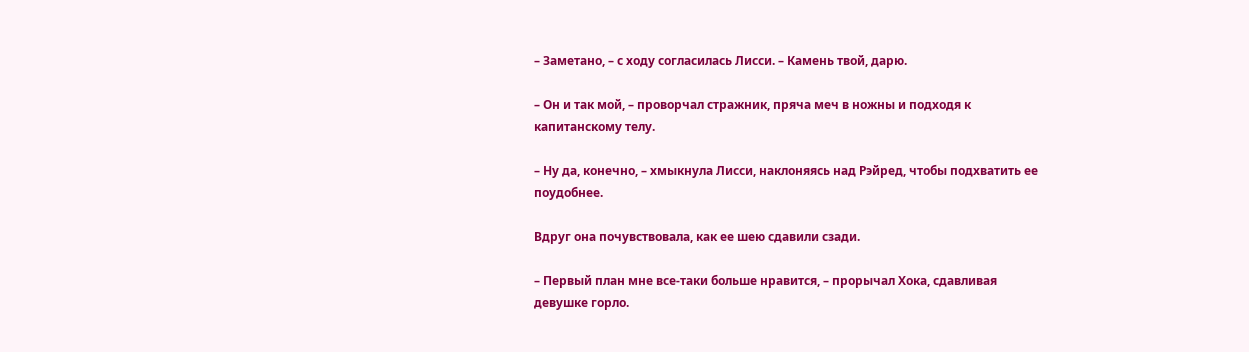– Заметано, – с ходу согласилась Лисси. – Камень твой, дарю.

– Он и так мой, – проворчал стражник, пряча меч в ножны и подходя к капитанскому телу.

– Ну да, конечно, – хмыкнула Лисси, наклоняясь над Рэйред, чтобы подхватить ее поудобнее.

Вдруг она почувствовала, как ее шею сдавили сзади.

– Первый план мне все-таки больше нравится, – прорычал Хока, сдавливая девушке горло.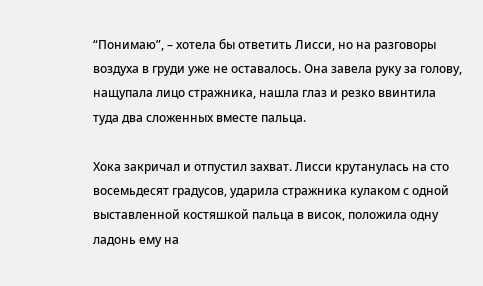“Понимаю”, – хотела бы ответить Лисси, но на разговоры воздуха в груди уже не оставалось. Она завела руку за голову, нащупала лицо стражника, нашла глаз и резко ввинтила туда два сложенных вместе пальца.

Хока закричал и отпустил захват. Лисси крутанулась на сто восемьдесят градусов, ударила стражника кулаком с одной выставленной костяшкой пальца в висок, положила одну ладонь ему на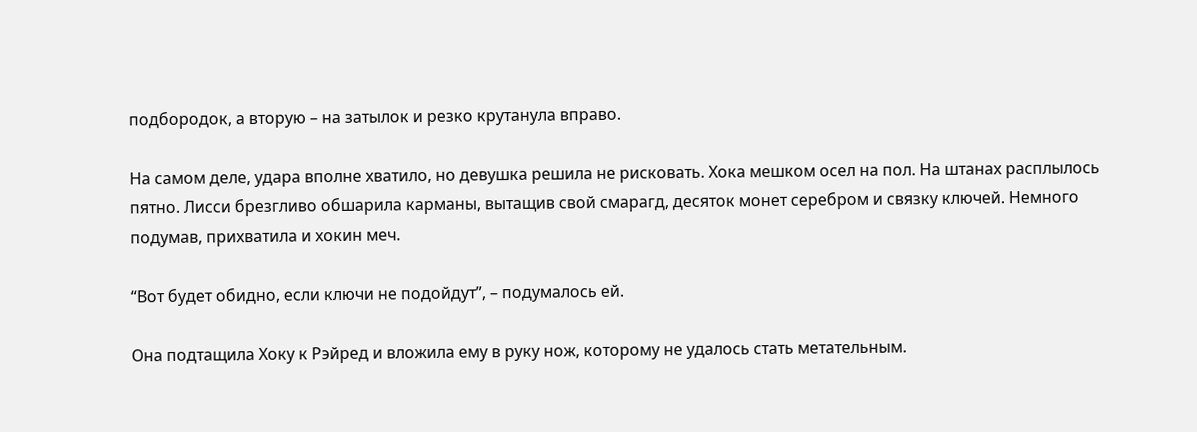подбородок, а вторую – на затылок и резко крутанула вправо.

На самом деле, удара вполне хватило, но девушка решила не рисковать. Хока мешком осел на пол. На штанах расплылось пятно. Лисси брезгливо обшарила карманы, вытащив свой смарагд, десяток монет серебром и связку ключей. Немного подумав, прихватила и хокин меч.

“Вот будет обидно, если ключи не подойдут”, – подумалось ей.

Она подтащила Хоку к Рэйред и вложила ему в руку нож, которому не удалось стать метательным.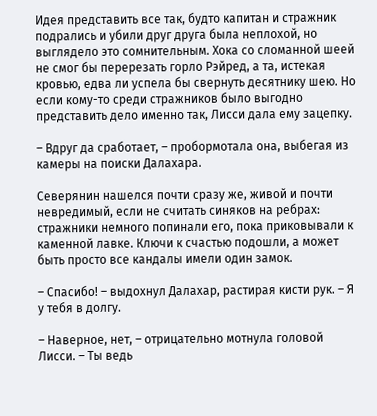Идея представить все так, будто капитан и стражник подрались и убили друг друга была неплохой, но выглядело это сомнительным. Хока со сломанной шеей не смог бы перерезать горло Рэйред, а та, истекая кровью, едва ли успела бы свернуть десятнику шею. Но если кому-то среди стражников было выгодно представить дело именно так, Лисси дала ему зацепку.

– Вдруг да сработает, – пробормотала она, выбегая из камеры на поиски Далахара.

Северянин нашелся почти сразу же, живой и почти невредимый, если не считать синяков на ребрах: стражники немного попинали его, пока приковывали к каменной лавке. Ключи к счастью подошли, а может быть просто все кандалы имели один замок.

– Спасибо! – выдохнул Далахар, растирая кисти рук. – Я у тебя в долгу.

– Наверное, нет, – отрицательно мотнула головой Лисси. – Ты ведь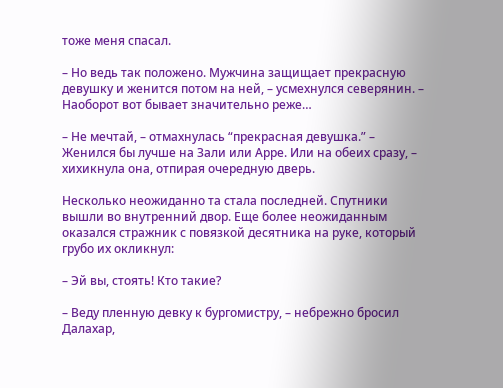тоже меня спасал.

– Но ведь так положено. Мужчина защищает прекрасную девушку и женится потом на ней, – усмехнулся северянин. – Наоборот вот бывает значительно реже…

– Не мечтай, – отмахнулась “прекрасная девушка.” – Женился бы лучше на Зали или Арре. Или на обеих сразу, – хихикнула она, отпирая очередную дверь.

Несколько неожиданно та стала последней. Спутники вышли во внутренний двор. Еще более неожиданным оказался стражник с повязкой десятника на руке, который грубо их окликнул:

– Эй вы, стоять! Кто такие?

– Веду пленную девку к бургомистру, – небрежно бросил Далахар,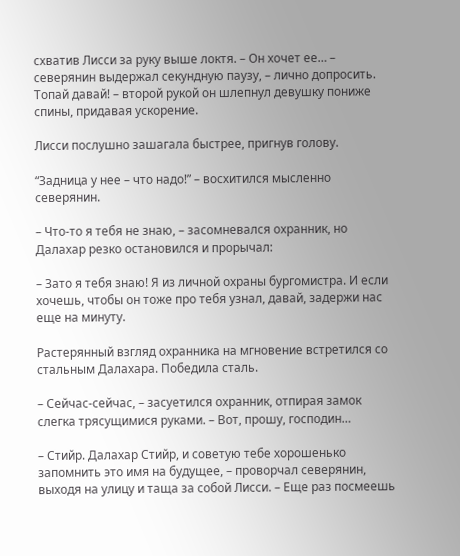схватив Лисси за руку выше локтя. – Он хочет ее… – северянин выдержал секундную паузу, – лично допросить. Топай давай! – второй рукой он шлепнул девушку пониже спины, придавая ускорение.

Лисси послушно зашагала быстрее, пригнув голову.

“Задница у нее – что надо!” – восхитился мысленно северянин.

– Что-то я тебя не знаю, – засомневался охранник, но Далахар резко остановился и прорычал:

– Зато я тебя знаю! Я из личной охраны бургомистра. И если хочешь, чтобы он тоже про тебя узнал, давай, задержи нас еще на минуту.

Растерянный взгляд охранника на мгновение встретился со стальным Далахара. Победила сталь.

– Сейчас-сейчас, – засуетился охранник, отпирая замок слегка трясущимися руками. – Вот, прошу, господин…

– Стийр. Далахар Стийр, и советую тебе хорошенько запомнить это имя на будущее, – проворчал северянин, выходя на улицу и таща за собой Лисси. – Еще раз посмеешь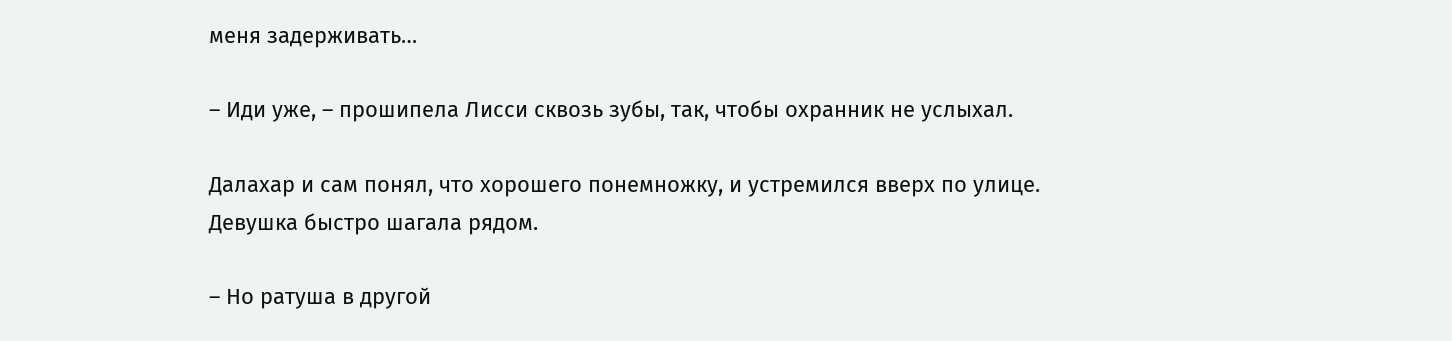меня задерживать…

– Иди уже, – прошипела Лисси сквозь зубы, так, чтобы охранник не услыхал.

Далахар и сам понял, что хорошего понемножку, и устремился вверх по улице. Девушка быстро шагала рядом.

– Но ратуша в другой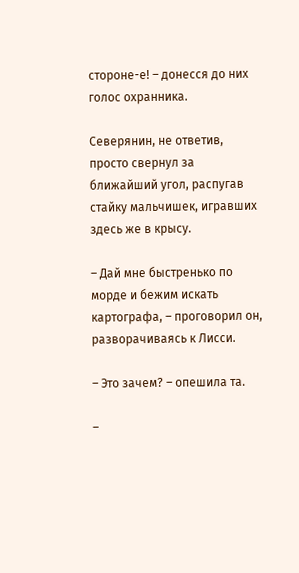стороне-е! – донесся до них голос охранника.

Северянин, не ответив, просто свернул за ближайший угол, распугав стайку мальчишек, игравших здесь же в крысу.

– Дай мне быстренько по морде и бежим искать картографа, – проговорил он, разворачиваясь к Лисси.

– Это зачем? – опешила та.

–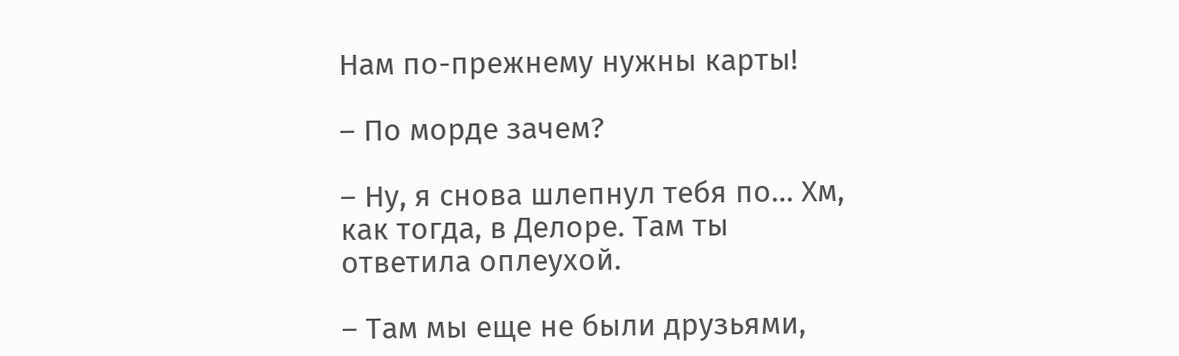Нам по-прежнему нужны карты!

– По морде зачем?

– Ну, я снова шлепнул тебя по… Хм, как тогда, в Делоре. Там ты ответила оплеухой.

– Там мы еще не были друзьями,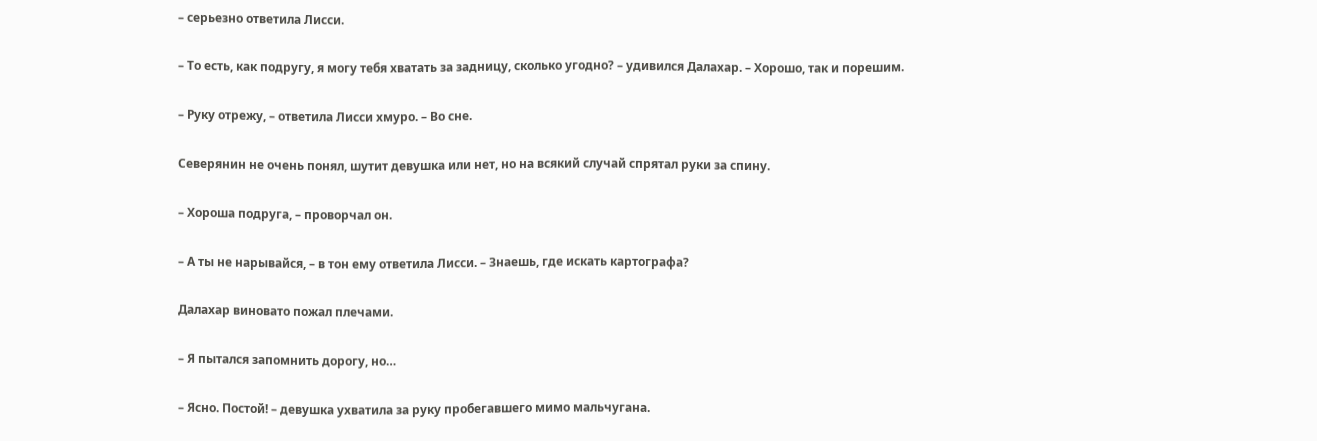– серьезно ответила Лисси.

– То есть, как подругу, я могу тебя хватать за задницу, сколько угодно? – удивился Далахар. – Хорошо, так и порешим.

– Руку отрежу, – ответила Лисси хмуро. – Во сне.

Северянин не очень понял, шутит девушка или нет, но на всякий случай спрятал руки за спину.

– Хороша подруга, – проворчал он.

– А ты не нарывайся, – в тон ему ответила Лисси. – Знаешь, где искать картографа?

Далахар виновато пожал плечами.

– Я пытался запомнить дорогу, но…

– Ясно. Постой! – девушка ухватила за руку пробегавшего мимо мальчугана.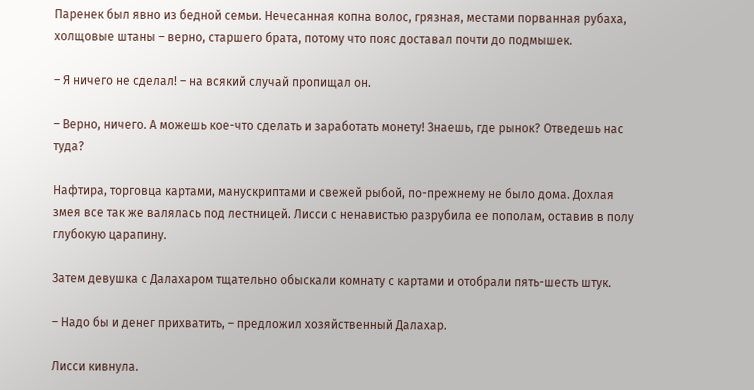Паренек был явно из бедной семьи. Нечесанная копна волос, грязная, местами порванная рубаха, холщовые штаны – верно, старшего брата, потому что пояс доставал почти до подмышек.

– Я ничего не сделал! – на всякий случай пропищал он.

– Верно, ничего. А можешь кое-что сделать и заработать монету! Знаешь, где рынок? Отведешь нас туда?

Нафтира, торговца картами, манускриптами и свежей рыбой, по-прежнему не было дома. Дохлая змея все так же валялась под лестницей. Лисси с ненавистью разрубила ее пополам, оставив в полу глубокую царапину.

Затем девушка с Далахаром тщательно обыскали комнату с картами и отобрали пять-шесть штук.

– Надо бы и денег прихватить, – предложил хозяйственный Далахар.

Лисси кивнула.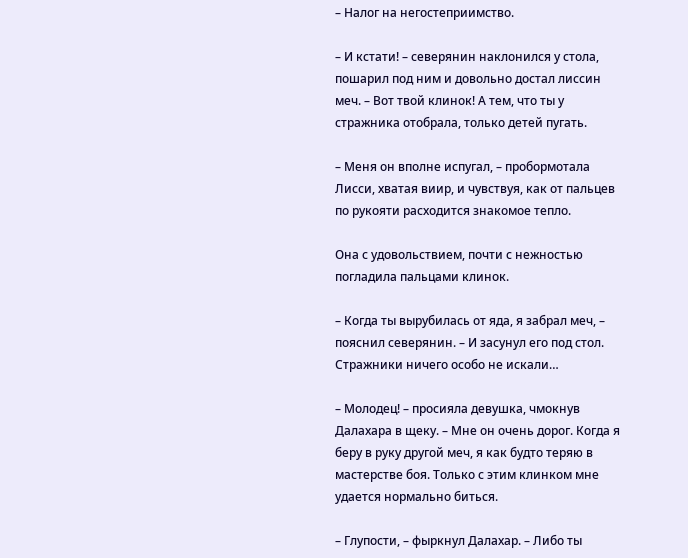– Налог на негостеприимство.

– И кстати! – северянин наклонился у стола, пошарил под ним и довольно достал лиссин меч. – Вот твой клинок! А тем, что ты у стражника отобрала, только детей пугать.

– Меня он вполне испугал, – пробормотала Лисси, хватая виир, и чувствуя, как от пальцев по рукояти расходится знакомое тепло.

Она с удовольствием, почти с нежностью погладила пальцами клинок.

– Когда ты вырубилась от яда, я забрал меч, – пояснил северянин. – И засунул его под стол. Стражники ничего особо не искали…

– Молодец! – просияла девушка, чмокнув Далахара в щеку. – Мне он очень дорог. Когда я беру в руку другой меч, я как будто теряю в мастерстве боя. Только с этим клинком мне удается нормально биться.

– Глупости, – фыркнул Далахар. – Либо ты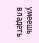умеешь владеть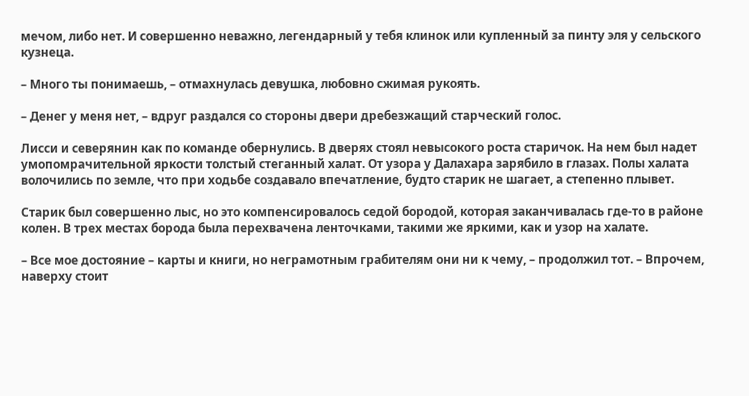мечом, либо нет. И совершенно неважно, легендарный у тебя клинок или купленный за пинту эля у сельского кузнеца.

– Много ты понимаешь, – отмахнулась девушка, любовно сжимая рукоять.

– Денег у меня нет, – вдруг раздался со стороны двери дребезжащий старческий голос.

Лисси и северянин как по команде обернулись. В дверях стоял невысокого роста старичок. На нем был надет умопомрачительной яркости толстый стеганный халат. От узора у Далахара зарябило в глазах. Полы халата волочились по земле, что при ходьбе создавало впечатление, будто старик не шагает, а степенно плывет.

Старик был совершенно лыс, но это компенсировалось седой бородой, которая заканчивалась где-то в районе колен. В трех местах борода была перехвачена ленточками, такими же яркими, как и узор на халате.

– Все мое достояние – карты и книги, но неграмотным грабителям они ни к чему, – продолжил тот. – Впрочем, наверху стоит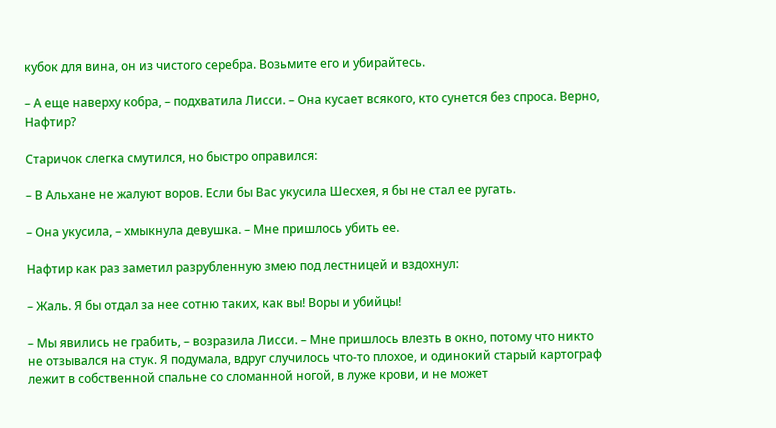кубок для вина, он из чистого серебра. Возьмите его и убирайтесь.

– А еще наверху кобра, – подхватила Лисси. – Она кусает всякого, кто сунется без спроса. Верно, Нафтир?

Старичок слегка смутился, но быстро оправился:

– В Альхане не жалуют воров. Если бы Вас укусила Шесхея, я бы не стал ее ругать.

– Она укусила, – хмыкнула девушка. – Мне пришлось убить ее.

Нафтир как раз заметил разрубленную змею под лестницей и вздохнул:

– Жаль. Я бы отдал за нее сотню таких, как вы! Воры и убийцы!

– Мы явились не грабить, – возразила Лисси. – Мне пришлось влезть в окно, потому что никто не отзывался на стук. Я подумала, вдруг случилось что-то плохое, и одинокий старый картограф лежит в собственной спальне со сломанной ногой, в луже крови, и не может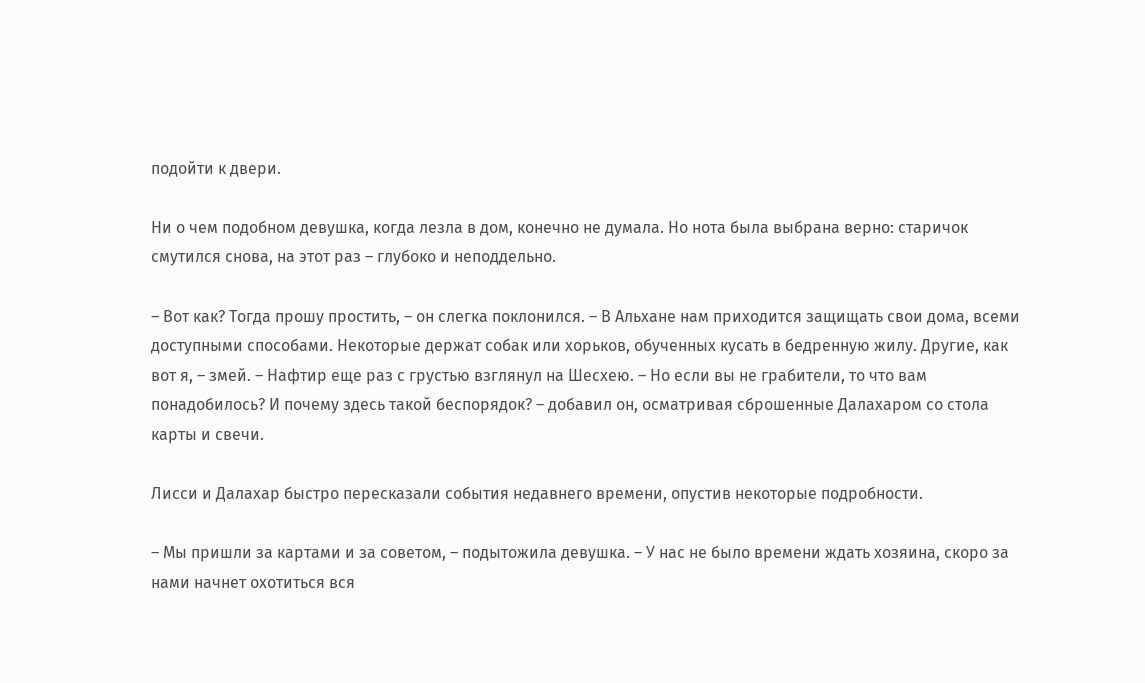подойти к двери.

Ни о чем подобном девушка, когда лезла в дом, конечно не думала. Но нота была выбрана верно: старичок смутился снова, на этот раз – глубоко и неподдельно.

– Вот как? Тогда прошу простить, – он слегка поклонился. – В Альхане нам приходится защищать свои дома, всеми доступными способами. Некоторые держат собак или хорьков, обученных кусать в бедренную жилу. Другие, как вот я, – змей. – Нафтир еще раз с грустью взглянул на Шесхею. – Но если вы не грабители, то что вам понадобилось? И почему здесь такой беспорядок? – добавил он, осматривая сброшенные Далахаром со стола карты и свечи.

Лисси и Далахар быстро пересказали события недавнего времени, опустив некоторые подробности.

– Мы пришли за картами и за советом, – подытожила девушка. – У нас не было времени ждать хозяина, скоро за нами начнет охотиться вся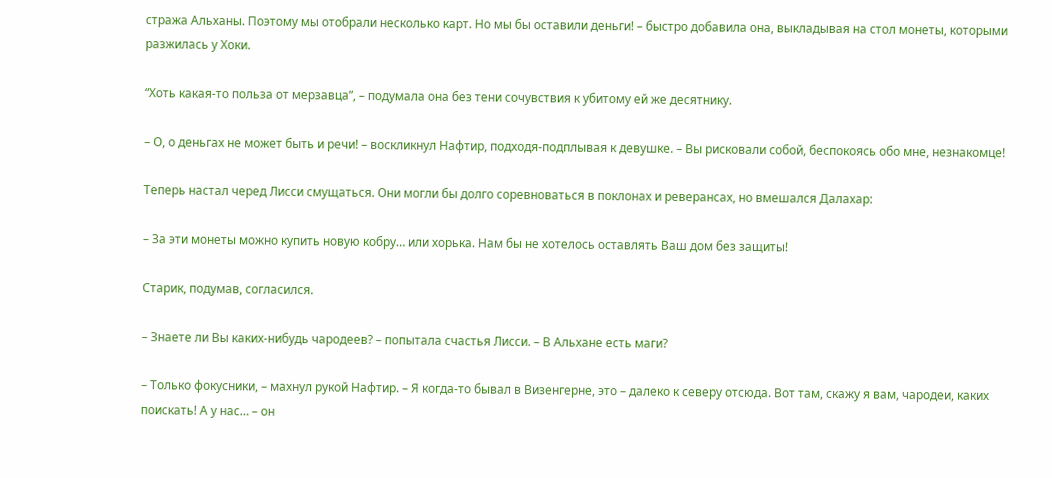стража Альханы. Поэтому мы отобрали несколько карт. Но мы бы оставили деньги! – быстро добавила она, выкладывая на стол монеты, которыми разжилась у Хоки.

“Хоть какая-то польза от мерзавца”, – подумала она без тени сочувствия к убитому ей же десятнику.

– О, о деньгах не может быть и речи! – воскликнул Нафтир, подходя-подплывая к девушке. – Вы рисковали собой, беспокоясь обо мне, незнакомце!

Теперь настал черед Лисси смущаться. Они могли бы долго соревноваться в поклонах и реверансах, но вмешался Далахар:

– За эти монеты можно купить новую кобру… или хорька. Нам бы не хотелось оставлять Ваш дом без защиты!

Старик, подумав, согласился.

– Знаете ли Вы каких-нибудь чародеев? – попытала счастья Лисси. – В Альхане есть маги?

– Только фокусники, – махнул рукой Нафтир. – Я когда-то бывал в Визенгерне, это – далеко к северу отсюда. Вот там, скажу я вам, чародеи, каких поискать! А у нас… – он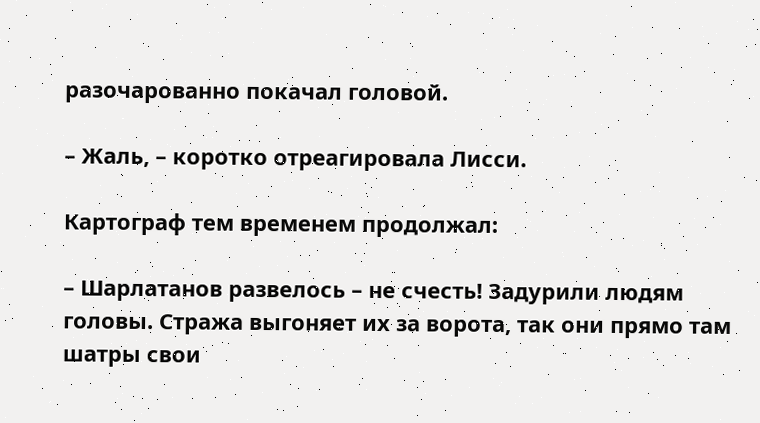разочарованно покачал головой.

– Жаль, – коротко отреагировала Лисси.

Картограф тем временем продолжал:

– Шарлатанов развелось – не счесть! Задурили людям головы. Стража выгоняет их за ворота, так они прямо там шатры свои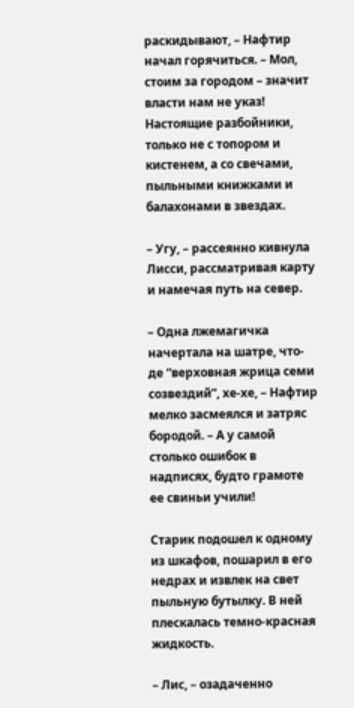раскидывают, – Нафтир начал горячиться. – Мол, стоим за городом – значит власти нам не указ! Настоящие разбойники, только не с топором и кистенем, а со свечами, пыльными книжками и балахонами в звездах.

– Угу, – рассеянно кивнула Лисси, рассматривая карту и намечая путь на север.

– Одна лжемагичка начертала на шатре, что-де “верховная жрица семи созвездий”, хе-хе, – Нафтир мелко засмеялся и затряс бородой. – А у самой столько ошибок в надписях, будто грамоте ее свиньи учили!

Старик подошел к одному из шкафов, пошарил в его недрах и извлек на свет пыльную бутылку. В ней плескалась темно-красная жидкость.

– Лис, – озадаченно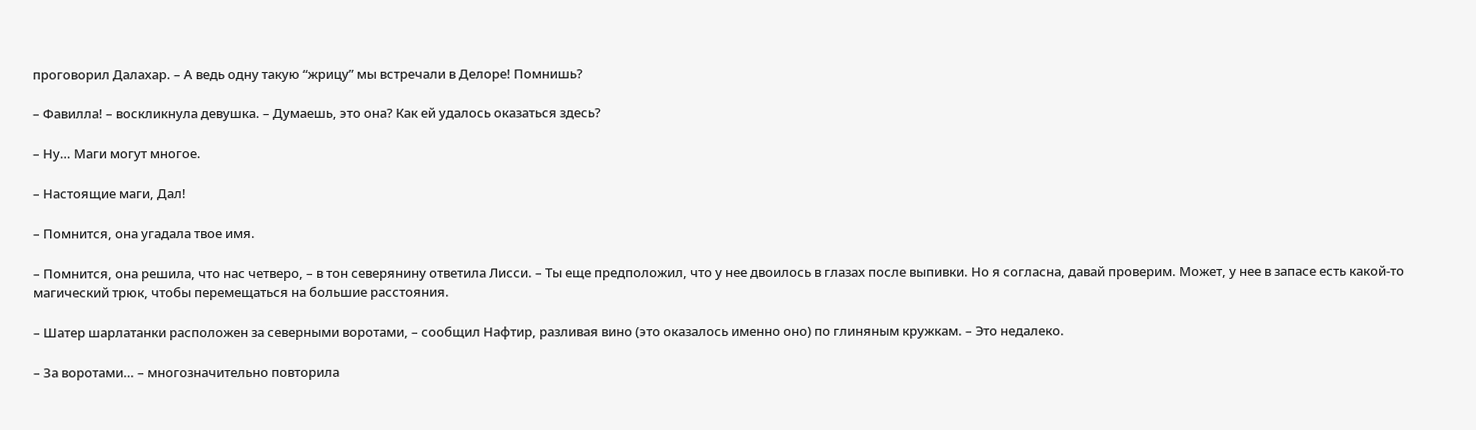проговорил Далахар. – А ведь одну такую “жрицу” мы встречали в Делоре! Помнишь?

– Фавилла! – воскликнула девушка. – Думаешь, это она? Как ей удалось оказаться здесь?

– Ну… Маги могут многое.

– Настоящие маги, Дал!

– Помнится, она угадала твое имя.

– Помнится, она решила, что нас четверо, – в тон северянину ответила Лисси. – Ты еще предположил, что у нее двоилось в глазах после выпивки. Но я согласна, давай проверим. Может, у нее в запасе есть какой-то магический трюк, чтобы перемещаться на большие расстояния.

– Шатер шарлатанки расположен за северными воротами, – сообщил Нафтир, разливая вино (это оказалось именно оно) по глиняным кружкам. – Это недалеко.

– За воротами… – многозначительно повторила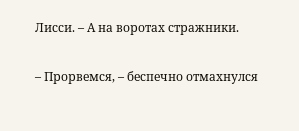Лисси. – А на воротах стражники.

– Прорвемся, – беспечно отмахнулся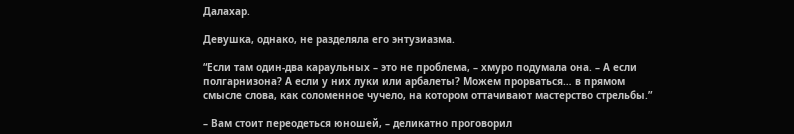Далахар.

Девушка, однако, не разделяла его энтузиазма.

“Если там один-два караульных – это не проблема, – хмуро подумала она. – А если полгарнизона? А если у них луки или арбалеты? Можем прорваться… в прямом смысле слова, как соломенное чучело, на котором оттачивают мастерство стрельбы.”

– Вам стоит переодеться юношей, – деликатно проговорил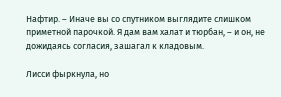Нафтир. – Иначе вы со спутником выглядите слишком приметной парочкой. Я дам вам халат и тюрбан, – и он, не дожидаясь согласия, зашагал к кладовым.

Лисси фыркнула, но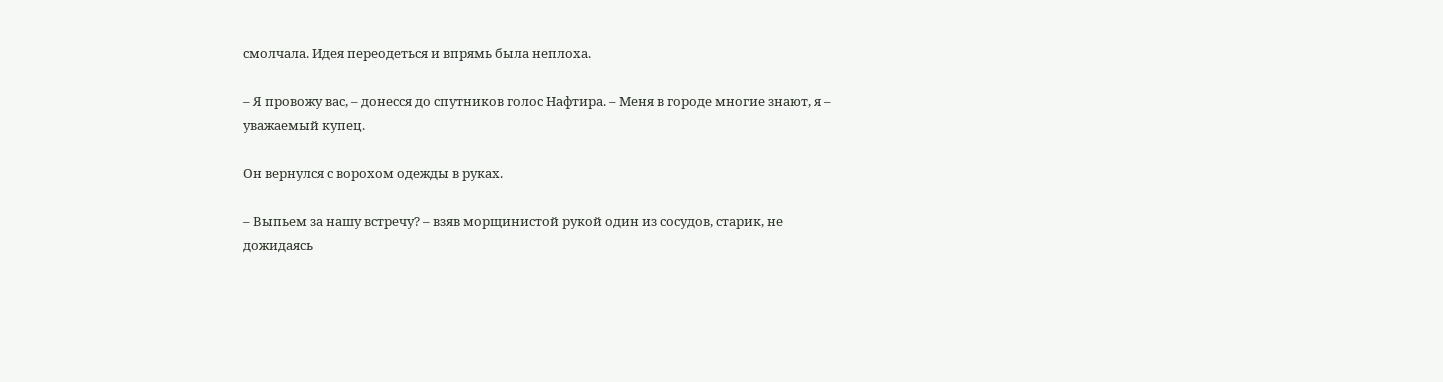смолчала. Идея переодеться и впрямь была неплоха.

– Я провожу вас, – донесся до спутников голос Нафтира. – Меня в городе многие знают, я – уважаемый купец.

Он вернулся с ворохом одежды в руках.

– Выпьем за нашу встречу? – взяв морщинистой рукой один из сосудов, старик, не дожидаясь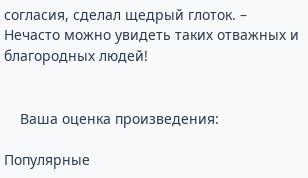согласия, сделал щедрый глоток. – Нечасто можно увидеть таких отважных и благородных людей!


    Ваша оценка произведения:

Популярные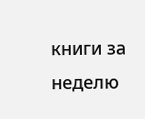книги за неделю